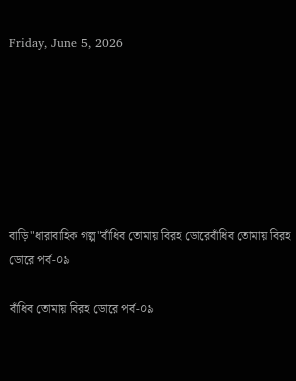Friday, June 5, 2026







বাড়ি"ধারাবাহিক গল্প"বাঁধিব তোমায় বিরহ ডোরেবাঁধিব তোমায় বিরহ ডোরে পর্ব-০৯

বাঁধিব তোমায় বিরহ ডোরে পর্ব-০৯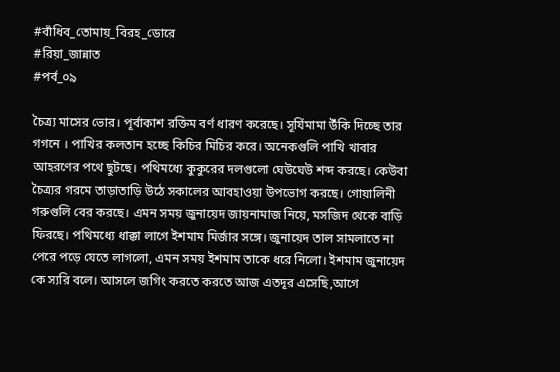#বাঁধিব_তোমায়_বিরহ_ডোরে
#রিয়া_জান্নাত
#পর্ব_০৯

চৈত্র্য মাসের ভোর। পূর্বাকাশ রক্তিম বর্ণ ধারণ করেছে। সূর্যিমামা উঁকি দিচ্ছে তার গগনে । পাখির কলতান হচ্ছে কিচির মিচির করে। অনেকগুলি পাখি খাবার আহরণের পথে ছুটছে। পথিমধ্যে কুকুরের দলগুলো ঘেউঘেউ শব্দ করছে। কেউবা চৈত্র্যর গরমে তাড়াতাড়ি উঠে সকালের আবহাওয়া উপভোগ করছে। গোয়ালিনী গরুগুলি বের করছে। এমন সময় জুনায়েদ জায়নামাজ নিয়ে, মসজিদ থেকে বাড়ি ফিরছে। পথিমধ্যে ধাক্কা লাগে ইশমাম মির্জার সঙ্গে। জুনায়েদ তাল সামলাতে না পেরে পড়ে যেতে লাগলো, এমন সময় ইশমাম তাকে ধরে নিলো। ইশমাম জুনায়েদ কে স্যরি বলে। আসলে জগিং করতে করতে আজ এতদূর এসেছি,আগে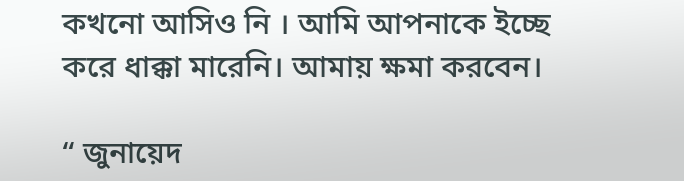কখনো আসিও নি । আমি আপনাকে ইচ্ছে করে ধাক্কা মারেনি। আমায় ক্ষমা করবেন।

“ জুনায়েদ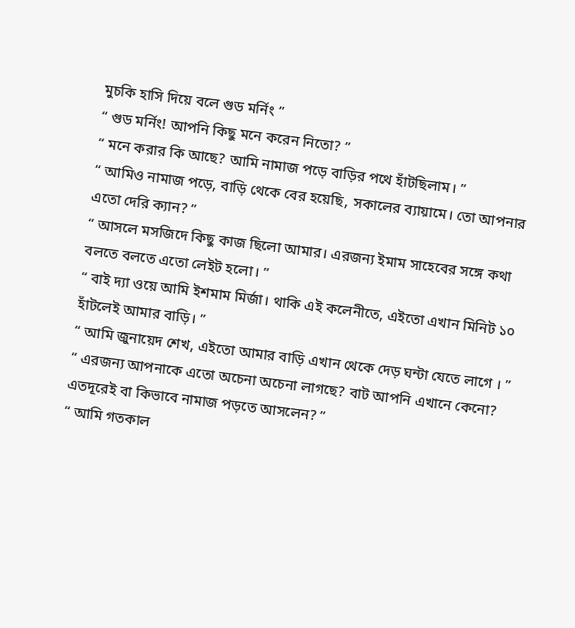মুচকি হাসি দিয়ে বলে গুড মর্নিং ”
“ গুড মর্নিং! আপনি কিছু মনে করেন নিতো? ”
“ মনে করার কি আছে? আমি নামাজ পড়ে বাড়ির পথে হাঁটছিলাম। ”
“ আমিও নামাজ পড়ে, বাড়ি থেকে বের হয়েছি, সকালের ব্যায়ামে। তো আপনার এতো দেরি ক্যান? ”
“ আসলে মসজিদে কিছু কাজ ছিলো আমার। এরজন্য ইমাম সাহেবের সঙ্গে কথা বলতে বলতে এতো লেইট হলো। ”
“ বাই দ্যা ওয়ে আমি ইশমাম মির্জা। থাকি এই কলেনীতে, এইতো এখান মিনিট ১০ হাঁটলেই আমার বাড়ি। ”
“ আমি জুনায়েদ শেখ, এইতো আমার বাড়ি এখান থেকে দেড় ঘন্টা যেতে লাগে । ”
“ এরজন্য আপনাকে এতো অচেনা অচেনা লাগছে? বাট আপনি এখানে কেনো? এতদূরেই বা কিভাবে নামাজ পড়তে আসলেন? ”
“ আমি গতকাল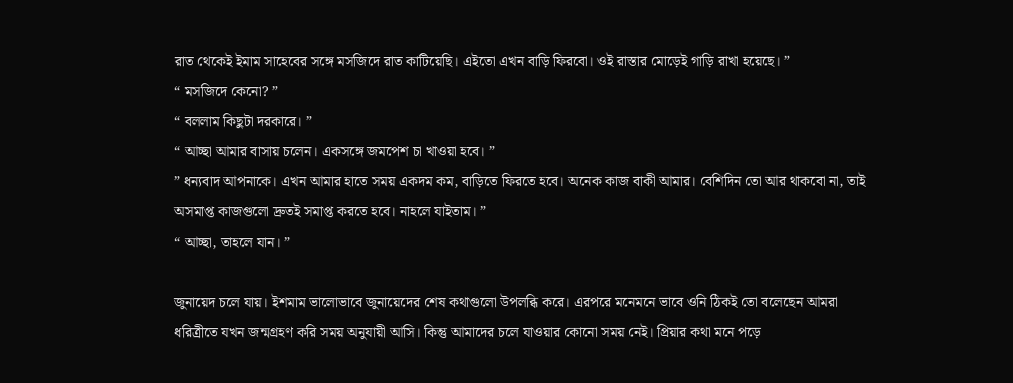রাত থেকেই ইমাম সাহেবের সঙ্গে মসজিদে রাত কাটিয়েছি। এইতো এখন বাড়ি ফিরবো। ওই রাস্তার মোড়েই গাড়ি রাখা হয়েছে। ”
“ মসজিদে কেনো? ”
“ বললাম কিছুটা দরকারে। ”
“ আচ্ছা আমার বাসায় চলেন। একসঙ্গে জমপেশ চা খাওয়া হবে। ”
” ধন্যবাদ আপনাকে। এখন আমার হাতে সময় একদম কম, বাড়িতে ফিরতে হবে। অনেক কাজ বাকী আমার। বেশিদিন তো আর থাকবো না, তাই অসমাপ্ত কাজগুলো দ্রুতই সমাপ্ত করতে হবে। নাহলে যাইতাম। ”
“ আচ্ছা, তাহলে যান। ”

জুনায়েদ চলে যায়। ইশমাম ভালোভাবে জুনায়েদের শেষ কথাগুলো উপলব্ধি করে। এরপরে মনেমনে ভাবে ওনি ঠিকই তো বলেছেন আমরা ধরিত্রীতে যখন জন্মগ্রহণ করি সময় অনুযায়ী আসি। কিন্তু আমাদের চলে যাওয়ার কোনো সময় নেই। প্রিয়ার কথা মনে পড়ে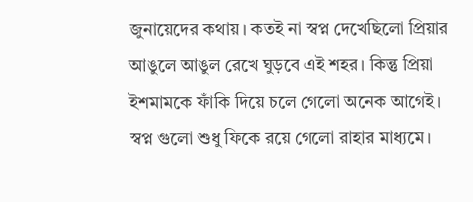জুনায়েদের কথায়। কতই না স্বপ্ন দেখেছিলো প্রিয়ার আঙুলে আঙুল রেখে ঘুড়বে এই শহর। কিন্তু প্রিয়া ইশমামকে ফাঁকি দিয়ে চলে গেলো অনেক আগেই। স্বপ্ন গুলো শুধু ফিকে রয়ে গেলো রাহার মাধ্যমে।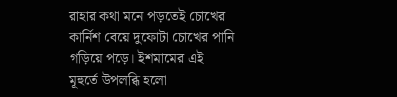রাহার কথা মনে পড়তেই চোখের কার্নিশ বেয়ে দুফোটা চোখের পানি গড়িয়ে পড়ে। ইশমামের এই মূহুর্তে উপলব্ধি হলো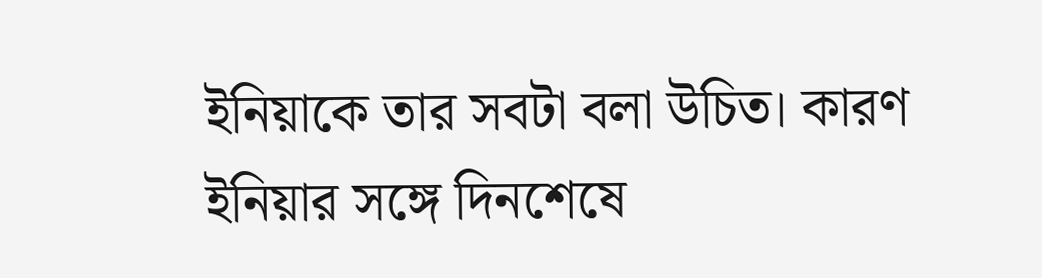ইনিয়াকে তার সবটা বলা উচিত। কারণ ইনিয়ার সঙ্গে দিনশেষে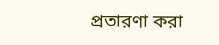প্রতারণা করা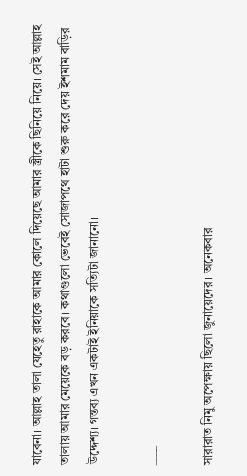যাবেনা। আল্লাহ তালা যেহেতু রাহাকে আমার কোলে দিয়েছে আমার স্ত্রীকে ছিনিয়ে নিয়ে। সেই আল্লাহ তালায় আমার মেয়েকে বড় করবে। কথাগুলো ভেবেই সোজাপথে হাটা শুরু করে দেয় ইশমাম বাড়ির উদ্দেশ্য। গন্তব্য এখন একটাই ইনিয়াকে সত্যিটা জানানো।

____

সারারাত নিমু অপেক্ষায় ছিলো জুনায়েদের। অনেকবার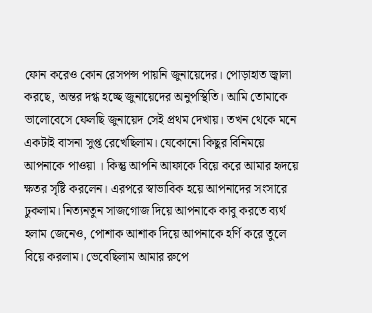ফোন করেও কোন রেসপন্স পায়নি জুনায়েদের। পোড়াহাত জ্বালা করছে, অন্তর দগ্ধ হচ্ছে জুনায়েদের অনুপস্থিতি। আমি তোমাকে ভালোবেসে ফেলছি জুনায়েদ সেই প্রথম দেখায়। তখন থেকে মনে একটাই বাসনা সুপ্ত রেখেছিলাম। যেকোনো কিছুর বিনিময়ে আপনাকে পাওয়া । কিন্তু আপনি আফাকে বিয়ে করে আমার হৃদয়ে ক্ষতর সৃষ্টি করলেন। এরপরে স্বাভাবিক হয়ে আপনাদের সংসারে ঢুকলাম। নিত্যনতুন সাজগোজ দিয়ে আপনাকে কাবু করতে ব্যর্থ হলাম জেনেও, পোশাক আশাক দিয়ে আপনাকে হর্ণি করে তুলে বিয়ে করলাম। ভেবেছিলাম আমার রুপে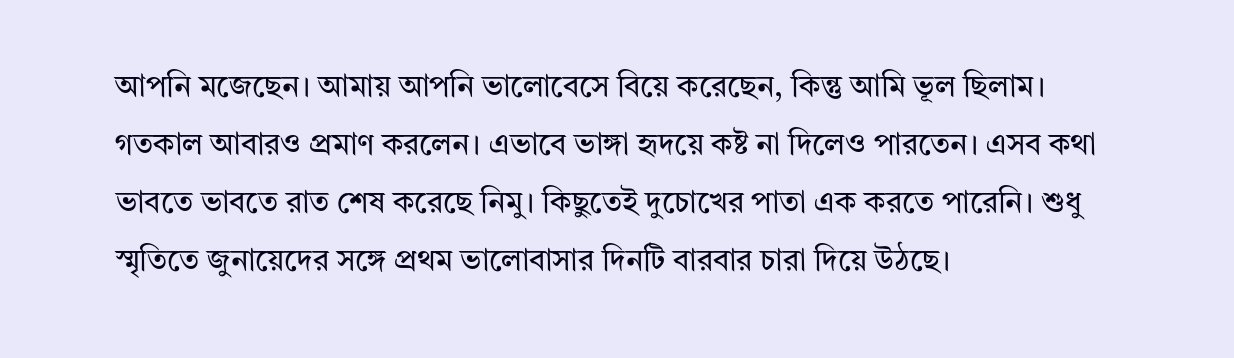আপনি মজেছেন। আমায় আপনি ভালোবেসে বিয়ে করেছেন, কিন্তু আমি ভূল ছিলাম। গতকাল আবারও প্রমাণ করলেন। এভাবে ভাঙ্গা হৃদয়ে কষ্ট না দিলেও পারতেন। এসব কথা ভাবতে ভাবতে রাত শেষ করেছে নিমু। কিছুতেই দুচোখের পাতা এক করতে পারেনি। শুধু স্মৃতিতে জুনায়েদের সঙ্গে প্রথম ভালোবাসার দিনটি বারবার চারা দিয়ে উঠছে।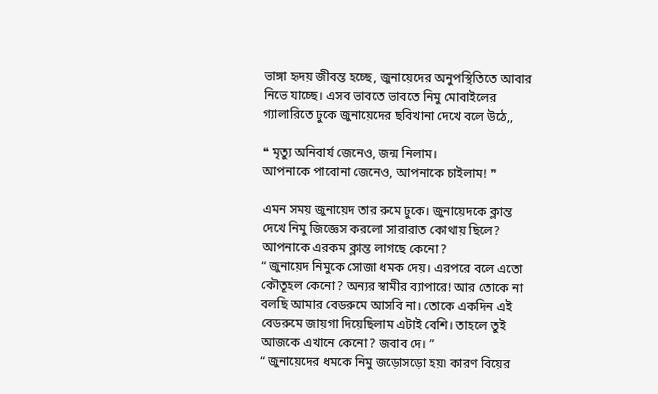ভাঙ্গা হৃদয় জীবন্ত হচ্ছে, জুনায়েদের অনুপস্থিতিতে আবার নিভে যাচ্ছে। এসব ভাবতে ভাবতে নিমু মোবাইলের গ্যালারিতে ঢুকে জুনায়েদের ছবিখানা দেখে বলে উঠে,,

❝ মৃত্যু অনিবার্য জেনেও, জন্ম নিলাম।
আপনাকে পাবোনা জেনেও, আপনাকে চাইলাম! ❞

এমন সময় জুনায়েদ তার রুমে ঢুকে। জুনায়েদকে ক্লান্ত দেখে নিমু জিজ্ঞেস করলো সারারাত কোথায় ছিলে? আপনাকে এরকম ক্লান্ত লাগছে কেনো?
“ জুনায়েদ নিমুকে সোজা ধমক দেয়। এরপরে বলে এতো কৌতূহল কেনো? অন্যর স্বামীর ব্যাপারে! আর তোকে না বলছি আমার বেডরুমে আসবি না। তোকে একদিন এই বেডরুমে জায়গা দিয়েছিলাম এটাই বেশি। তাহলে তুই আজকে এখানে কেনো? জবাব দে। ”
“ জুনায়েদের ধমকে নিমু জড়োসড়ো হয়৷ কারণ বিয়ের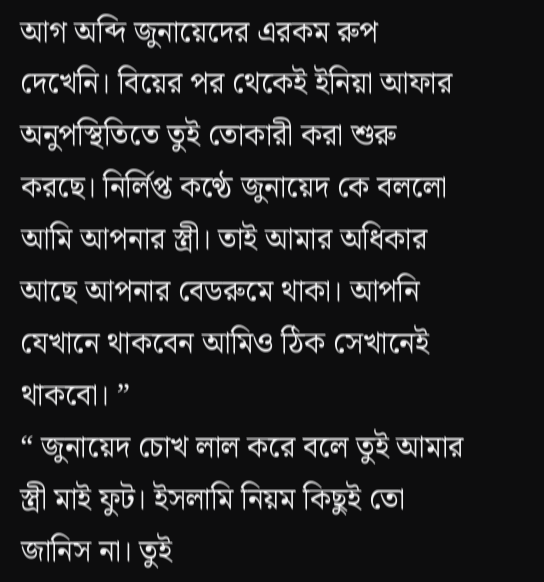আগ অব্দি জুনায়েদের এরকম রুপ দেখেনি। বিয়ের পর থেকেই ইনিয়া আফার অনুপস্থিতিতে তুই তোকারী করা শুরু করছে। নির্লিপ্ত কণ্ঠে জুনায়েদ কে বললো আমি আপনার স্ত্রী। তাই আমার অধিকার আছে আপনার বেডরুমে থাকা। আপনি যেখানে থাকবেন আমিও ঠিক সেখানেই থাকবো। ”
“ জুনায়েদ চোখ লাল করে বলে তুই আমার স্ত্রী মাই ফুট। ইসলামি নিয়ম কিছুই তো জানিস না। তুই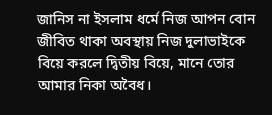জানিস না ইসলাম ধর্মে নিজ আপন বোন জীবিত থাকা অবস্থায় নিজ দুলাভাইকে বিয়ে করলে দ্বিতীয় বিয়ে, মানে তোর আমার নিকা অবৈধ।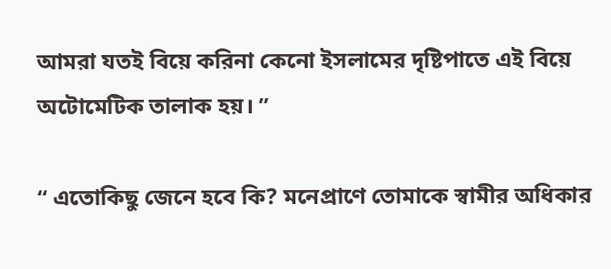আমরা যতই বিয়ে করিনা কেনো ইসলামের দৃষ্টিপাতে এই বিয়ে অটোমেটিক তালাক হয়। ”

“ এতোকিছু জেনে হবে কি? মনেপ্রাণে তোমাকে স্বামীর অধিকার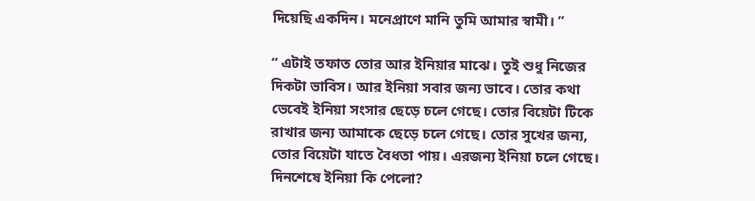দিয়েছি একদিন। মনেপ্রাণে মানি তুমি আমার স্বামী। ”

“ এটাই তফাত তোর আর ইনিয়ার মাঝে। তুই শুধু নিজের দিকটা ভাবিস। আর ইনিয়া সবার জন্য ভাবে। তোর কথা ভেবেই ইনিয়া সংসার ছেড়ে চলে গেছে। তোর বিয়েটা টিকে রাখার জন্য আমাকে ছেড়ে চলে গেছে। তোর সুখের জন্য, তোর বিয়েটা যাতে বৈধতা পায়। এরজন্য ইনিয়া চলে গেছে। দিনশেষে ইনিয়া কি পেলো?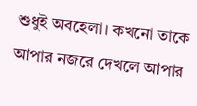শুধুই অবহেলা। কখনো তাকে আপার নজরে দেখলে আপার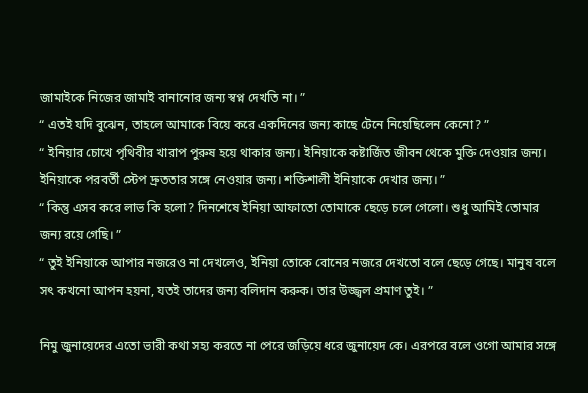জামাইকে নিজের জামাই বানানোর জন্য স্বপ্ন দেখতি না। ”
“ এতই যদি বুঝেন, তাহলে আমাকে বিয়ে করে একদিনের জন্য কাছে টেনে নিয়েছিলেন কেনো? ”
“ ইনিয়ার চোখে পৃথিবীর খারাপ পুরুষ হয়ে থাকার জন্য। ইনিয়াকে কষ্টার্জিত জীবন থেকে মুক্তি দেওয়ার জন্য। ইনিয়াকে পরবর্তী স্টেপ দ্রুততার সঙ্গে নেওয়ার জন্য। শক্তিশালী ইনিয়াকে দেখার জন্য। ”
“ কিন্তু এসব করে লাভ কি হলো? দিনশেষে ইনিয়া আফাতো তোমাকে ছেড়ে চলে গেলো। শুধু আমিই তোমার জন্য রয়ে গেছি। ”
“ তুই ইনিয়াকে আপার নজরেও না দেখলেও, ইনিয়া তোকে বোনের নজরে দেখতো বলে ছেড়ে গেছে। মানুষ বলে সৎ কখনো আপন হয়না, যতই তাদের জন্য বলিদান করুক। তার উজ্জ্বল প্রমাণ তুই। ”

নিমু জুনায়েদের এতো ভারী কথা সহ্য করতে না পেরে জড়িয়ে ধরে জুনায়েদ কে। এরপরে বলে ওগো আমার সঙ্গে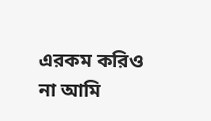এরকম করিও না আমি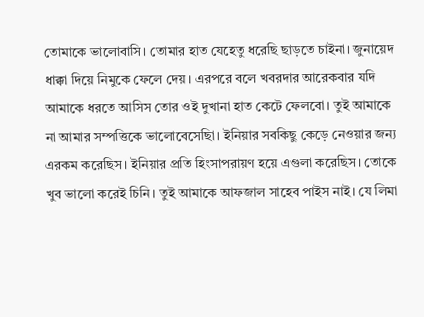তোমাকে ভালোবাসি। তোমার হাত যেহেতু ধরেছি ছাড়তে চাইনা। জুনায়েদ ধাক্কা দিয়ে নিমুকে ফেলে দেয়। এরপরে বলে খবরদার আরেকবার যদি আমাকে ধরতে আসিস তোর ওই দুখানা হাত কেটে ফেলবো। তুই আমাকে না আমার সম্পত্তিকে ভালোবেসেছিা। ইনিয়ার সবকিছু কেড়ে নেওয়ার জন্য এরকম করেছিস। ইনিয়ার প্রতি হিংসাপরায়ণ হয়ে এগুলা করেছিস। তোকে খুব ভালো করেই চিনি। তুই আমাকে আফজাল সাহেব পাইস নাই। যে লিমা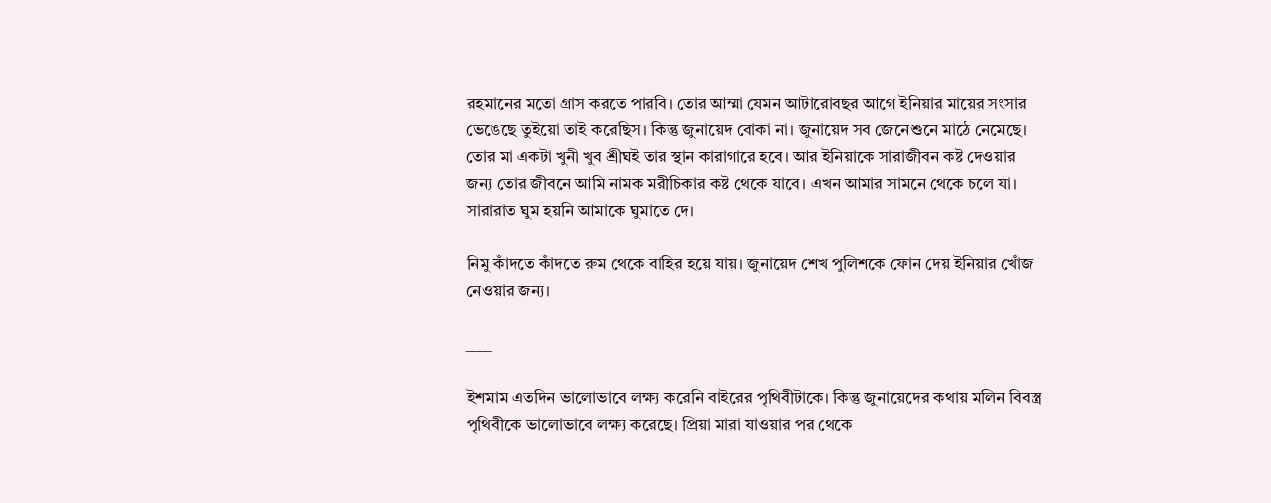রহমানের মতো গ্রাস করতে পারবি। তোর আম্মা যেমন আটারোবছর আগে ইনিয়ার মায়ের সংসার ভেঙেছে তুইয়ো তাই করেছিস। কিন্তু জুনায়েদ বোকা না। জুনায়েদ সব জেনেশুনে মাঠে নেমেছে। তোর মা একটা খুনী খুব শ্রীঘই তার স্থান কারাগারে হবে। আর ইনিয়াকে সারাজীবন কষ্ট দেওয়ার জন্য তোর জীবনে আমি নামক মরীচিকার কষ্ট থেকে যাবে। এখন আমার সামনে থেকে চলে যা। সারারাত ঘুম হয়নি আমাকে ঘুমাতে দে।

নিমু কাঁদতে কাঁদতে রুম থেকে বাহির হয়ে যায়। জুনায়েদ শেখ পুলিশকে ফোন দেয় ইনিয়ার খোঁজ নেওয়ার জন্য।

____

ইশমাম এতদিন ভালোভাবে লক্ষ্য করেনি বাইরের পৃথিবীটাকে। কিন্তু জুনায়েদের কথায় মলিন বিবস্ত্র পৃথিবীকে ভালোভাবে লক্ষ্য করেছে। প্রিয়া মারা যাওয়ার পর থেকে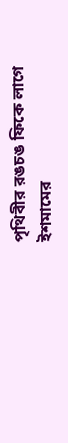পৃথিবীর রঙচঙ ফিকে লাগে ইশমামের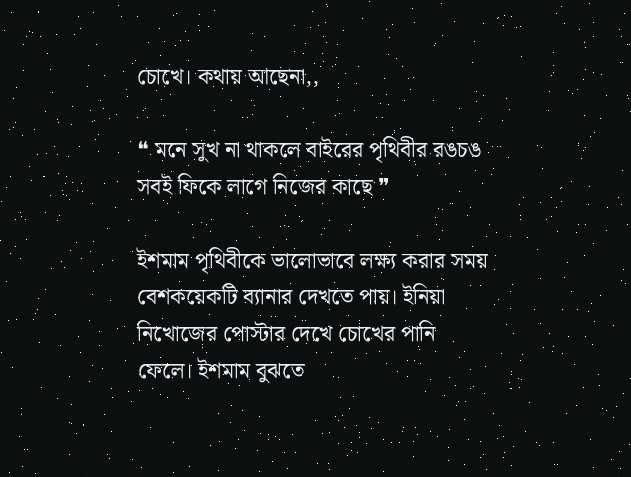চোখে। কথায় আছেনা,,

❝ মনে সুখ না থাকলে বাইরের পৃথিবীর রঙচঙ সবই ফিকে লাগে নিজের কাছে ❞

ইশমাম পৃথিবীকে ভালোভাবে লক্ষ্য করার সময় বেশকয়েকটি ব্যানার দেখতে পায়। ইনিয়া নিখোজের পোস্টার দেখে চোখের পানি ফেলে। ইশমাম বুঝতে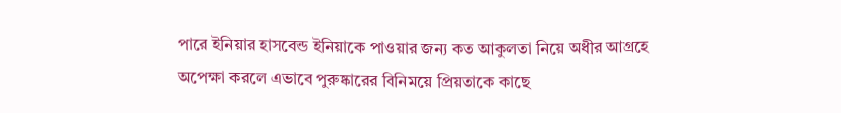পারে ইনিয়ার হাসবেন্ড ইনিয়াকে পাওয়ার জন্য কত আকুলতা নিয়ে অধীর আগ্রহে অপেক্ষা করলে এভাবে পুরুষ্কারের বিনিময়ে প্রিয়তাকে কাছে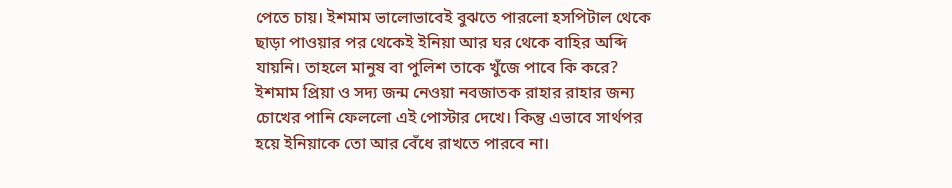পেতে চায়। ইশমাম ভালোভাবেই বুঝতে পারলো হসপিটাল থেকে ছাড়া পাওয়ার পর থেকেই ইনিয়া আর ঘর থেকে বাহির অব্দি যায়নি। তাহলে মানুষ বা পুলিশ তাকে খুঁজে পাবে কি করে? ইশমাম প্রিয়া ও সদ্য জন্ম নেওয়া নবজাতক রাহার রাহার জন্য চোখের পানি ফেললো এই পোস্টার দেখে। কিন্তু এভাবে সার্থপর হয়ে ইনিয়াকে তো আর বেঁধে রাখতে পারবে না।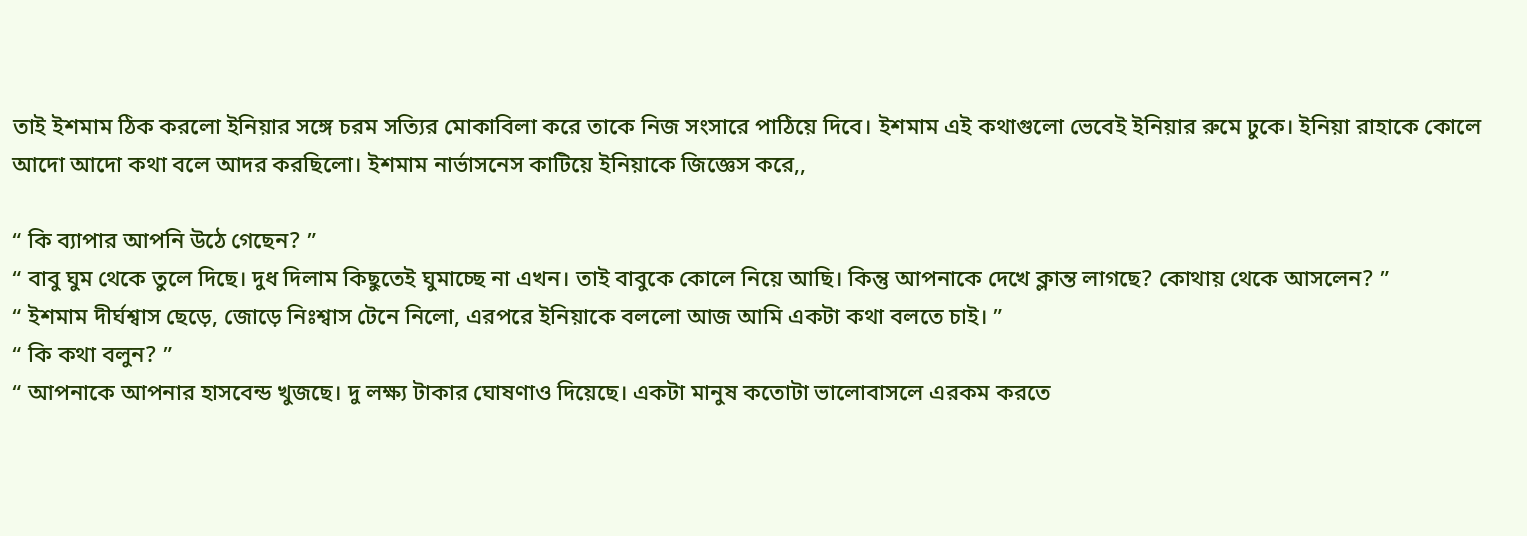তাই ইশমাম ঠিক করলো ইনিয়ার সঙ্গে চরম সত্যির মোকাবিলা করে তাকে নিজ সংসারে পাঠিয়ে দিবে। ইশমাম এই কথাগুলো ভেবেই ইনিয়ার রুমে ঢুকে। ইনিয়া রাহাকে কোলে আদো আদো কথা বলে আদর করছিলো। ইশমাম নার্ভাসনেস কাটিয়ে ইনিয়াকে জিজ্ঞেস করে,,

“ কি ব্যাপার আপনি উঠে গেছেন? ”
“ বাবু ঘুম থেকে তুলে দিছে। দুধ দিলাম কিছুতেই ঘুমাচ্ছে না এখন। তাই বাবুকে কোলে নিয়ে আছি। কিন্তু আপনাকে দেখে ক্লান্ত লাগছে? কোথায় থেকে আসলেন? ”
“ ইশমাম দীর্ঘশ্বাস ছেড়ে, জোড়ে নিঃশ্বাস টেনে নিলো, এরপরে ইনিয়াকে বললো আজ আমি একটা কথা বলতে চাই। ”
“ কি কথা বলুন? ”
“ আপনাকে আপনার হাসবেন্ড খুজছে। দু লক্ষ্য টাকার ঘোষণাও দিয়েছে। একটা মানুষ কতোটা ভালোবাসলে এরকম করতে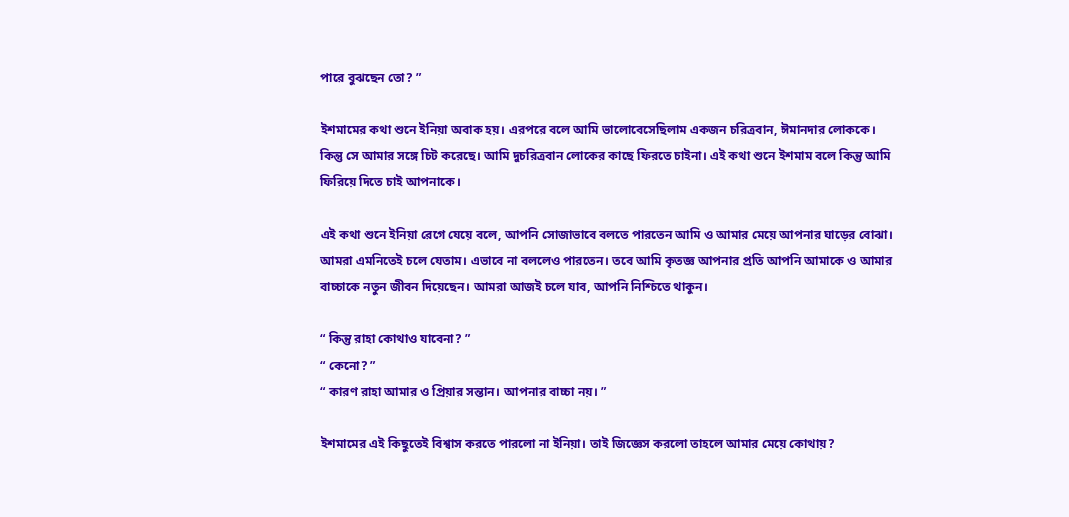পারে বুঝছেন তো? ”

ইশমামের কথা শুনে ইনিয়া অবাক হয়। এরপরে বলে আমি ভালোবেসেছিলাম একজন চরিত্রবান, ঈমানদার লোককে। কিন্তু সে আমার সঙ্গে চিট করেছে। আমি দুচরিত্রবান লোকের কাছে ফিরতে চাইনা। এই কথা শুনে ইশমাম বলে কিন্তু আমি ফিরিয়ে দিতে চাই আপনাকে।

এই কথা শুনে ইনিয়া রেগে যেয়ে বলে, আপনি সোজাভাবে বলতে পারতেন আমি ও আমার মেয়ে আপনার ঘাড়ের বোঝা। আমরা এমনিতেই চলে যেতাম। এভাবে না বললেও পারতেন। তবে আমি কৃতজ্ঞ আপনার প্রতি আপনি আমাকে ও আমার বাচ্চাকে নতুন জীবন দিয়েছেন। আমরা আজই চলে যাব, আপনি নিশ্চিতে থাকুন।

“ কিন্তু রাহা কোথাও যাবেনা? ”
“ কেনো? ”
“ কারণ রাহা আমার ও প্রিয়ার সন্তান। আপনার বাচ্চা নয়। ”

ইশমামের এই কিছুতেই বিশ্বাস করতে পারলো না ইনিয়া। তাই জিজ্ঞেস করলো তাহলে আমার মেয়ে কোথায়?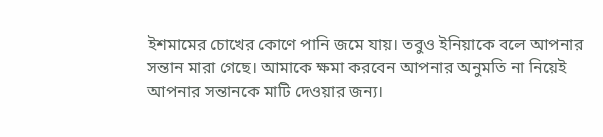ইশমামের চোখের কোণে পানি জমে যায়। তবুও ইনিয়াকে বলে আপনার সন্তান মারা গেছে। আমাকে ক্ষমা করবেন আপনার অনুমতি না নিয়েই আপনার সন্তানকে মাটি দেওয়ার জন্য।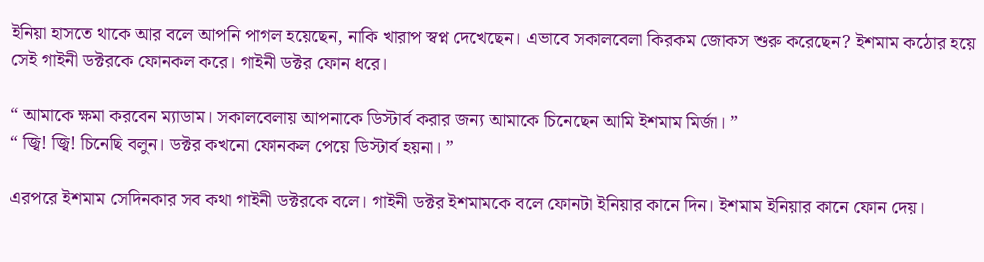ইনিয়া হাসতে থাকে আর বলে আপনি পাগল হয়েছেন, নাকি খারাপ স্বপ্ন দেখেছেন। এভাবে সকালবেলা কিরকম জোকস শুরু করেছেন? ইশমাম কঠোর হয়ে সেই গাইনী ডক্টরকে ফোনকল করে। গাইনী ডক্টর ফোন ধরে।

“ আমাকে ক্ষমা করবেন ম্যাডাম। সকালবেলায় আপনাকে ডিস্টার্ব করার জন্য আমাকে চিনেছেন আমি ইশমাম মির্জা। ”
“ জ্বি! জ্বি! চিনেছি বলুন। ডক্টর কখনো ফোনকল পেয়ে ডিস্টার্ব হয়না। ”

এরপরে ইশমাম সেদিনকার সব কথা গাইনী ডক্টরকে বলে। গাইনী ডক্টর ইশমামকে বলে ফোনটা ইনিয়ার কানে দিন। ইশমাম ইনিয়ার কানে ফোন দেয়।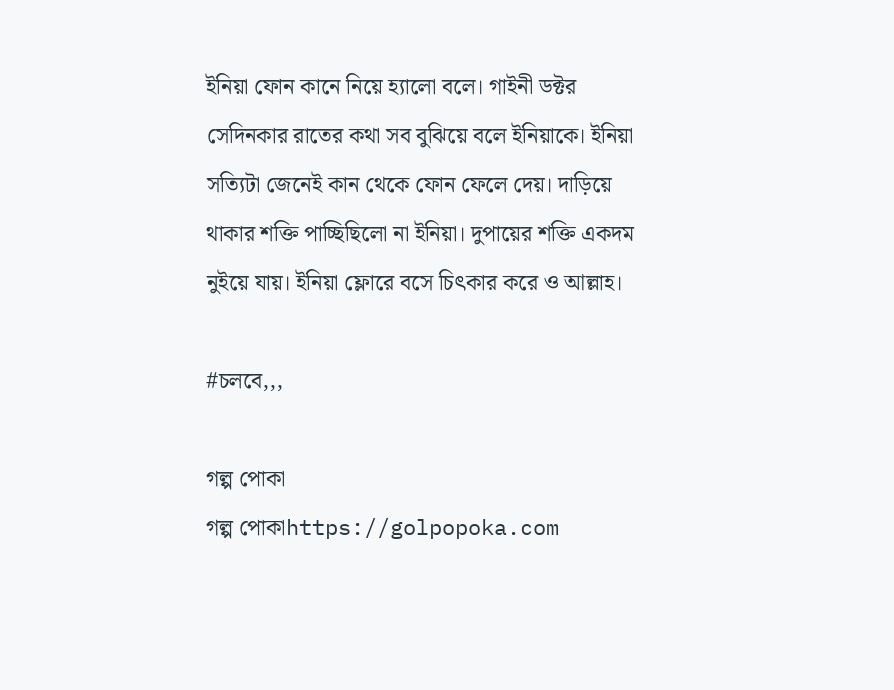ইনিয়া ফোন কানে নিয়ে হ্যালো বলে। গাইনী ডক্টর সেদিনকার রাতের কথা সব বুঝিয়ে বলে ইনিয়াকে। ইনিয়া সত্যিটা জেনেই কান থেকে ফোন ফেলে দেয়। দাড়িয়ে থাকার শক্তি পাচ্ছিছিলো না ইনিয়া। দুপায়ের শক্তি একদম নুইয়ে যায়। ইনিয়া ফ্লোরে বসে চিৎকার করে ও আল্লাহ।

#চলবে,,,

গল্প পোকা
গল্প পোকাhttps://golpopoka.com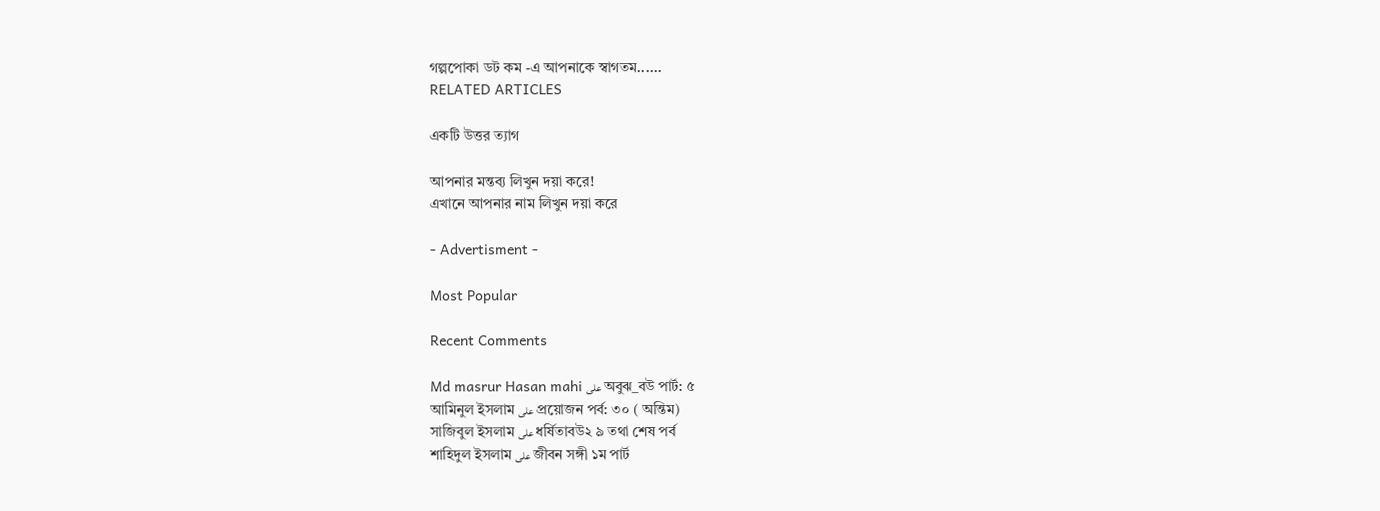গল্পপোকা ডট কম -এ আপনাকে স্বাগতম......
RELATED ARTICLES

একটি উত্তর ত্যাগ

আপনার মন্তব্য লিখুন দয়া করে!
এখানে আপনার নাম লিখুন দয়া করে

- Advertisment -

Most Popular

Recent Comments

Md masrur Hasan mahi على অবুঝ_বউ পার্ট: ৫
আমিনুল ইসলাম على প্রয়োজন পর্ব: ৩০ ( অন্তিম)
সাজিবুল ইসলাম على ধর্ষিতাবউ২ ৯ তথা শেষ পর্ব
শাহিদুল ইসলাম على জীবন সঙ্গী ১ম পার্ট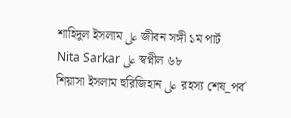শাহিদুল ইসলাম على জীবন সঙ্গী ১ম পার্ট
Nita Sarkar على স্বপ্নীল ৬৮
শিয়াসা ইসলাম হুরিজিহান على রহস্য শেষ_পর্ব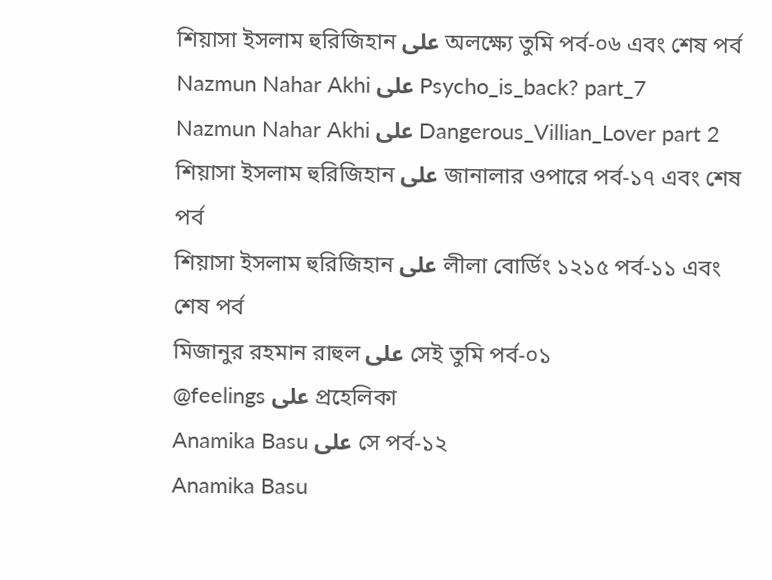শিয়াসা ইসলাম হুরিজিহান على অলক্ষ্যে তুমি পর্ব-০৬ এবং শেষ পর্ব
Nazmun Nahar Akhi على Psycho_is_back? part_7
Nazmun Nahar Akhi على Dangerous_Villian_Lover part 2
শিয়াসা ইসলাম হুরিজিহান على জানালার ওপারে পর্ব-১৭ এবং শেষ পর্ব
শিয়াসা ইসলাম হুরিজিহান على লীলা বোর্ডিং ১২১৫ পর্ব-১১ এবং শেষ পর্ব
মিজানুর রহমান রাহুল على সেই তুমি পর্ব-০১
@feelings على প্রহেলিকা
Anamika Basu على সে পর্ব-১২
Anamika Basu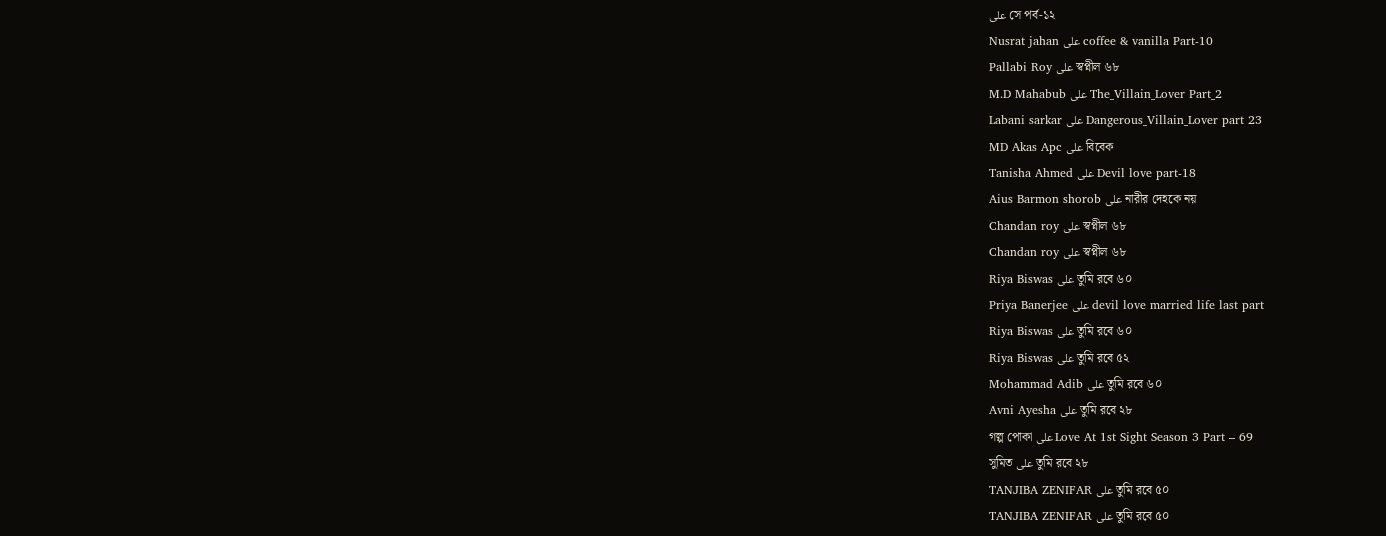على সে পর্ব-১২
Nusrat jahan على coffee & vanilla Part-10
Pallabi Roy على স্বপ্নীল ৬৮
M.D Mahabub على The_Villain_Lover Part_2
Labani sarkar على Dangerous_Villain_Lover part 23
MD Akas Apc على বিবেক
Tanisha Ahmed على Devil love part-18
Aius Barmon shorob على নারীর দেহকে নয়
Chandan roy على স্বপ্নীল ৬৮
Chandan roy على স্বপ্নীল ৬৮
Riya Biswas على তুমি রবে ৬০
Priya Banerjee على devil love married life last part
Riya Biswas على তুমি রবে ৬০
Riya Biswas على তুমি রবে ৫২
Mohammad Adib على তুমি রবে ৬০
Avni Ayesha على তুমি রবে ২৮
গল্প পোকা على Love At 1st Sight Season 3 Part – 69
সুমিত على তুমি রবে ২৮
TANJIBA ZENIFAR على তুমি রবে ৫০
TANJIBA ZENIFAR على তুমি রবে ৫০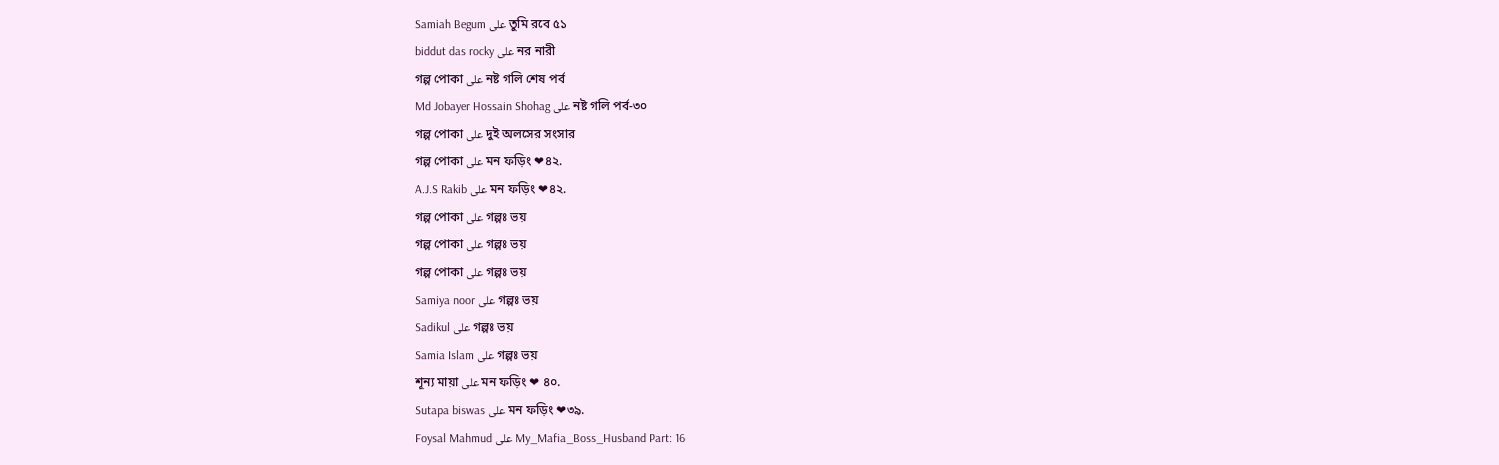Samiah Begum على তুমি রবে ৫১
biddut das rocky على নর নারী
গল্প পোকা على নষ্ট গলি শেষ পর্ব
Md Jobayer Hossain Shohag على নষ্ট গলি পর্ব-৩০
গল্প পোকা على দুই অলসের সংসার
গল্প পোকা على মন ফড়িং ❤৪২.
A.J.S Rakib على মন ফড়িং ❤৪২.
গল্প পোকা على গল্পঃ ভয়
গল্প পোকা على গল্পঃ ভয়
গল্প পোকা على গল্পঃ ভয়
Samiya noor على গল্পঃ ভয়
Sadikul على গল্পঃ ভয়
Samia Islam على গল্পঃ ভয়
শূন্য মায়া على মন ফড়িং ❤ ৪০.
Sutapa biswas على মন ফড়িং ❤৩৯.
Foysal Mahmud على My_Mafia_Boss_Husband Part: 16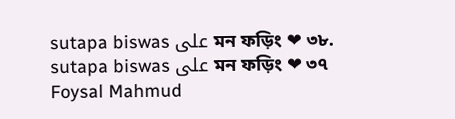sutapa biswas على মন ফড়িং ❤ ৩৮.
sutapa biswas على মন ফড়িং ❤ ৩৭
Foysal Mahmud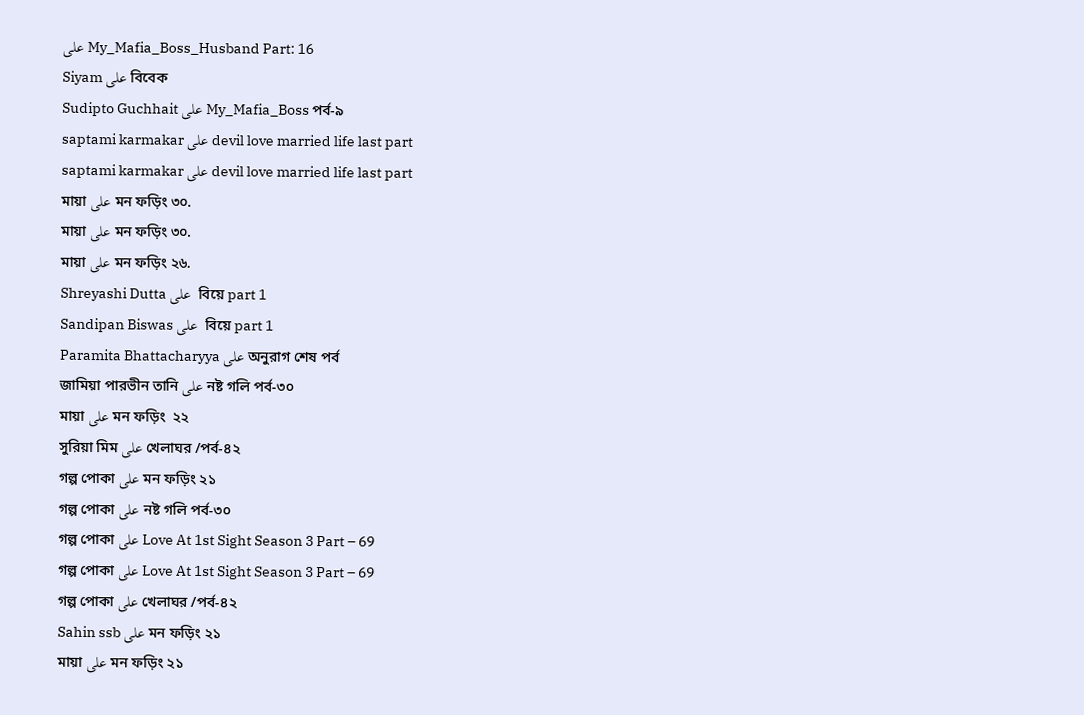على My_Mafia_Boss_Husband Part: 16
Siyam على বিবেক
Sudipto Guchhait على My_Mafia_Boss পর্ব-৯
saptami karmakar على devil love married life last part
saptami karmakar على devil love married life last part
মায়া على মন ফড়িং ৩০.
মায়া على মন ফড়িং ৩০.
মায়া على মন ফড়িং ২৬.
Shreyashi Dutta على  বিয়ে part 1
Sandipan Biswas على  বিয়ে part 1
Paramita Bhattacharyya على অনুরাগ শেষ পর্ব
জামিয়া পারভীন তানি على নষ্ট গলি পর্ব-৩০
মায়া على মন ফড়িং  ২২
সুরিয়া মিম على খেলাঘর /পর্ব-৪২
গল্প পোকা على মন ফড়িং ২১
গল্প পোকা على নষ্ট গলি পর্ব-৩০
গল্প পোকা على Love At 1st Sight Season 3 Part – 69
গল্প পোকা على Love At 1st Sight Season 3 Part – 69
গল্প পোকা على খেলাঘর /পর্ব-৪২
Sahin ssb على মন ফড়িং ২১
মায়া على মন ফড়িং ২১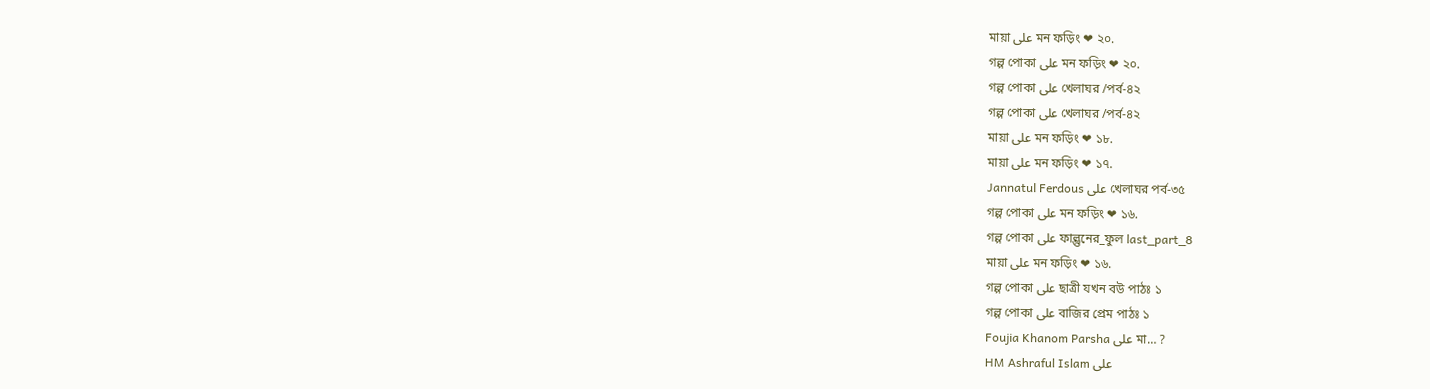মায়া على মন ফড়িং ❤ ২০.
গল্প পোকা على মন ফড়িং ❤ ২০.
গল্প পোকা على খেলাঘর /পর্ব-৪২
গল্প পোকা على খেলাঘর /পর্ব-৪২
মায়া على মন ফড়িং ❤ ১৮.
মায়া على মন ফড়িং ❤ ১৭.
Jannatul Ferdous على খেলাঘর পর্ব-৩৫
গল্প পোকা على মন ফড়িং ❤ ১৬.
গল্প পোকা على ফাল্গুনের_ফুল last_part_8
মায়া على মন ফড়িং ❤ ১৬.
গল্প পোকা على ছাত্রী যখন বউ পাঠঃ ১
গল্প পোকা على বাজির প্রেম পাঠঃ ১
Foujia Khanom Parsha على মা… ?
HM Ashraful Islam على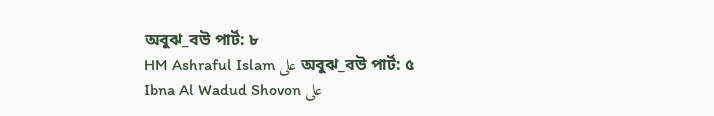অবুঝ_বউ পার্ট: ৮
HM Ashraful Islam على অবুঝ_বউ পার্ট: ৫
Ibna Al Wadud Shovon على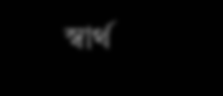স্বার্থ